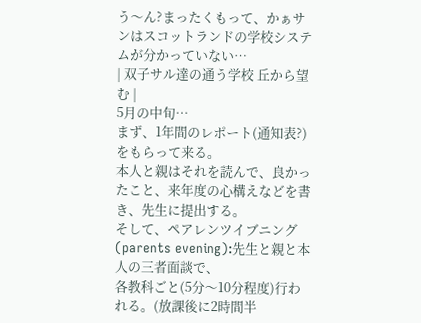う〜ん?まったくもって、かぁサンはスコットランドの学校システムが分かっていない…
| 双子サル達の通う学校 丘から望む |
5月の中旬…
まず、1年間のレポート(通知表?)をもらって来る。
本人と親はそれを読んで、良かったこと、来年度の心構えなどを書き、先生に提出する。
そして、ペアレンツイブニング(parents evening):先生と親と本人の三者面談で、
各教科ごと(5分〜10分程度)行われる。(放課後に2時間半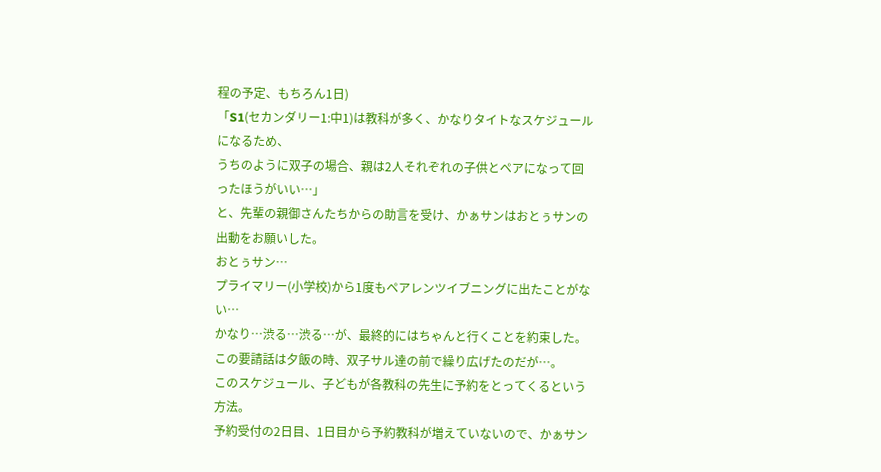程の予定、もちろん1日)
「S1(セカンダリー1:中1)は教科が多く、かなりタイトなスケジュールになるため、
うちのように双子の場合、親は2人それぞれの子供とペアになって回ったほうがいい…」
と、先輩の親御さんたちからの助言を受け、かぁサンはおとぅサンの出動をお願いした。
おとぅサン…
プライマリー(小学校)から1度もペアレンツイブニングに出たことがない…
かなり…渋る…渋る…が、最終的にはちゃんと行くことを約束した。
この要請話は夕飯の時、双子サル達の前で繰り広げたのだが…。
このスケジュール、子どもが各教科の先生に予約をとってくるという方法。
予約受付の2日目、1日目から予約教科が増えていないので、かぁサン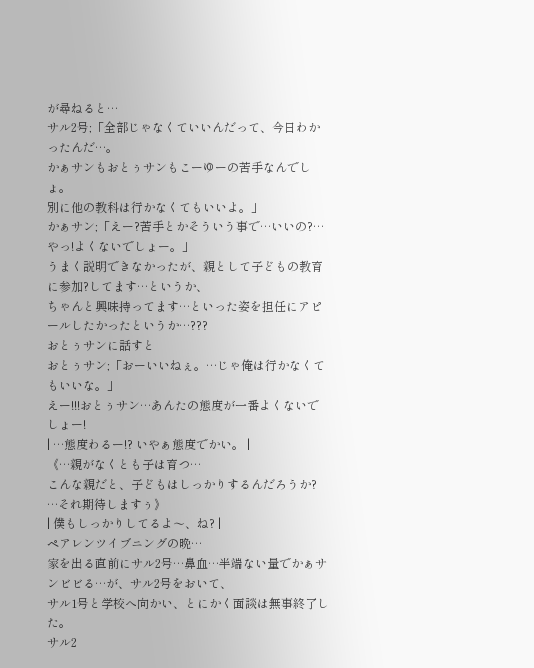が尋ねると…
サル2号;「全部じゃなくていいんだって、今日わかったんだ…。
かぁサンもおとぅサンもこーゆーの苦手なんでしょ。
別に他の教科は行かなくてもいいよ。」
かぁサン;「えー?苦手とかそういう事で…いいの?…やっ!よくないでしょー。」
うまく説明できなかったが、親として子どもの教育に参加?してます…というか、
ちゃんと興味持ってます…といった姿を担任にアピールしたかったというか…???
おとぅサンに話すと
おとぅサン;「おーいいねぇ。…じゃ俺は行かなくてもいいな。」
えー!!!おとぅサン…あんたの態度が一番よくないでしょー!
| …態度わるー!? いやぁ態度でかい。 |
《…親がなくとも子は育つ…
こんな親だと、子どもはしっかりするんだろうか?
…それ期待しますぅ》
| 僕もしっかりしてるよ〜、ね? |
ペアレンツイブニングの晩…
家を出る直前にサル2号…鼻血…半端ない量でかぁサンビビる…が、サル2号をおいて、
サル1号と学校へ向かい、とにかく面談は無事終了した。
サル2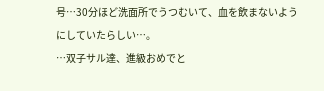号…30分ほど洗面所でうつむいて、血を飲まないようにしていたらしい…。
…双子サル達、進級おめでと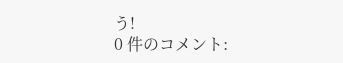う!
0 件のコメント: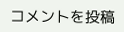コメントを投稿